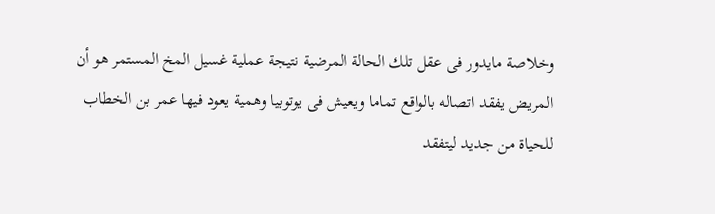وخلاصة مايدور فى عقل تلك الحالة المرضية نتيجة عملية غسيل المخ المستمر هو أن المريض يفقد اتصاله بالواقع تماما ويعيش فى يوتوبيا وهمية يعود فيها عمر بن الخطاب للحياة من جديد ليتفقد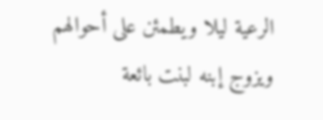الرعية ليلا ويطمئن على أحوالهم ويزوج إبنه لبنت بائعة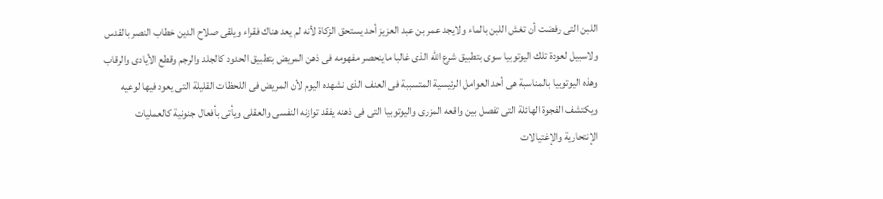اللبن التى رفضت أن تغش اللبن بالماء ولايجد عمر بن عبد العزيز أحد يستحق الزكاة لأنه لم يعد هناك فقراء ويلقى صلاح الدين خطاب النصر بالقدس ولاسبيل لعودة تلك اليوتوبيا سوى بتطبيق شرع الله الذى غالبا ماينحصر مفهومه فى ذهن المريض بتطبيق الحدود كالجلد والرجم وقطع الأيادى والرقاب وهذه اليوتوبيا بالمناسبة هى أحد العوامل الرئيسية المتسببة فى العنف الذى نشهده اليوم لأن المريض فى اللحظات القليلة التى يعود فيها لوعيه ويكتشف الفجوة الهائلة التى تفصل بين واقعه المزرى واليوتوبيا التى فى ذهنه يفقد توازنه النفسى والعقلى ويأتى بأفعال جنونية كالعمليات الإنتحارية والإغتيالات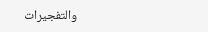والتفجيرات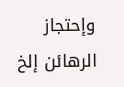وإحتجاز الرهائن إلخ